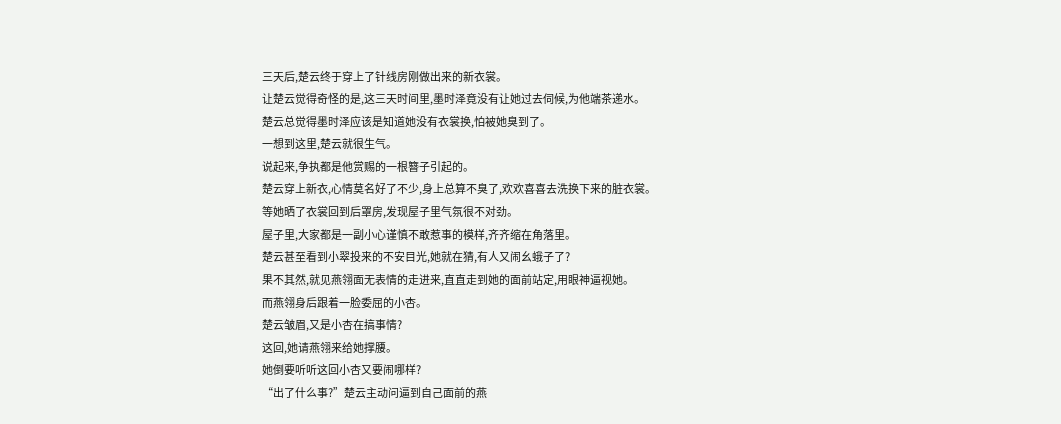三天后,楚云终于穿上了针线房刚做出来的新衣裳。
让楚云觉得奇怪的是,这三天时间里,墨时泽竟没有让她过去伺候,为他端茶递水。
楚云总觉得墨时泽应该是知道她没有衣裳换,怕被她臭到了。
一想到这里,楚云就很生气。
说起来,争执都是他赏赐的一根簪子引起的。
楚云穿上新衣,心情莫名好了不少,身上总算不臭了,欢欢喜喜去洗换下来的脏衣裳。
等她晒了衣裳回到后罩房,发现屋子里气氛很不对劲。
屋子里,大家都是一副小心谨慎不敢惹事的模样,齐齐缩在角落里。
楚云甚至看到小翠投来的不安目光,她就在猜,有人又闹幺蛾子了?
果不其然,就见燕翎面无表情的走进来,直直走到她的面前站定,用眼神逼视她。
而燕翎身后跟着一脸委屈的小杏。
楚云皱眉,又是小杏在搞事情?
这回,她请燕翎来给她撑腰。
她倒要听听这回小杏又要闹哪样?
“出了什么事?”楚云主动问逼到自己面前的燕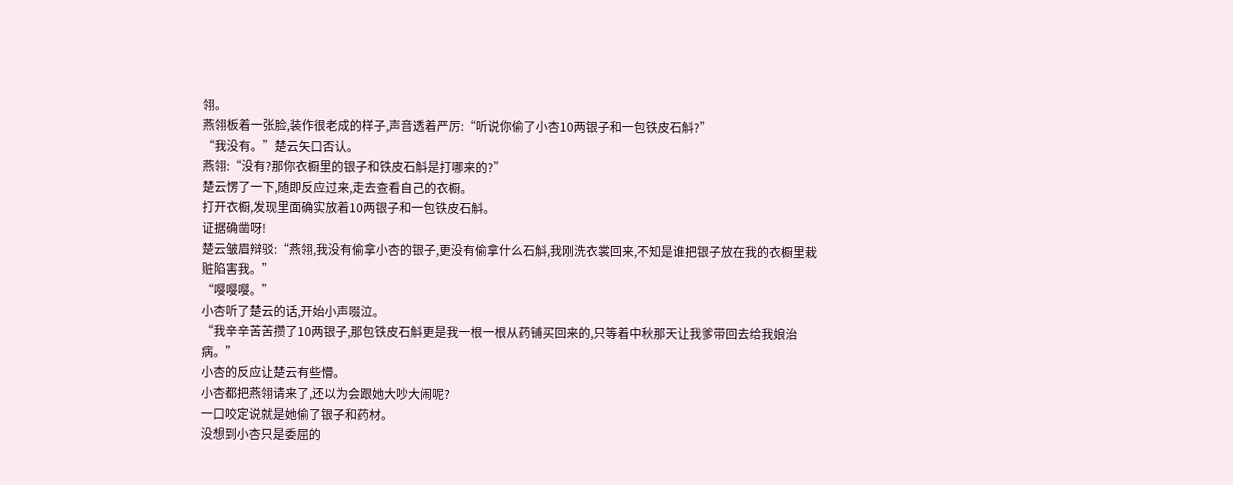翎。
燕翎板着一张脸,装作很老成的样子,声音透着严厉:“听说你偷了小杏10两银子和一包铁皮石斛?”
“我没有。”楚云矢口否认。
燕翎:“没有?那你衣橱里的银子和铁皮石斛是打哪来的?”
楚云愣了一下,随即反应过来,走去查看自己的衣橱。
打开衣橱,发现里面确实放着10两银子和一包铁皮石斛。
证据确凿呀!
楚云皱眉辩驳:“燕翎,我没有偷拿小杏的银子,更没有偷拿什么石斛,我刚洗衣裳回来,不知是谁把银子放在我的衣橱里栽赃陷害我。”
“嘤嘤嘤。”
小杏听了楚云的话,开始小声啜泣。
“我辛辛苦苦攒了10两银子,那包铁皮石斛更是我一根一根从药铺买回来的,只等着中秋那天让我爹带回去给我娘治病。”
小杏的反应让楚云有些懵。
小杏都把燕翎请来了,还以为会跟她大吵大闹呢?
一口咬定说就是她偷了银子和药材。
没想到小杏只是委屈的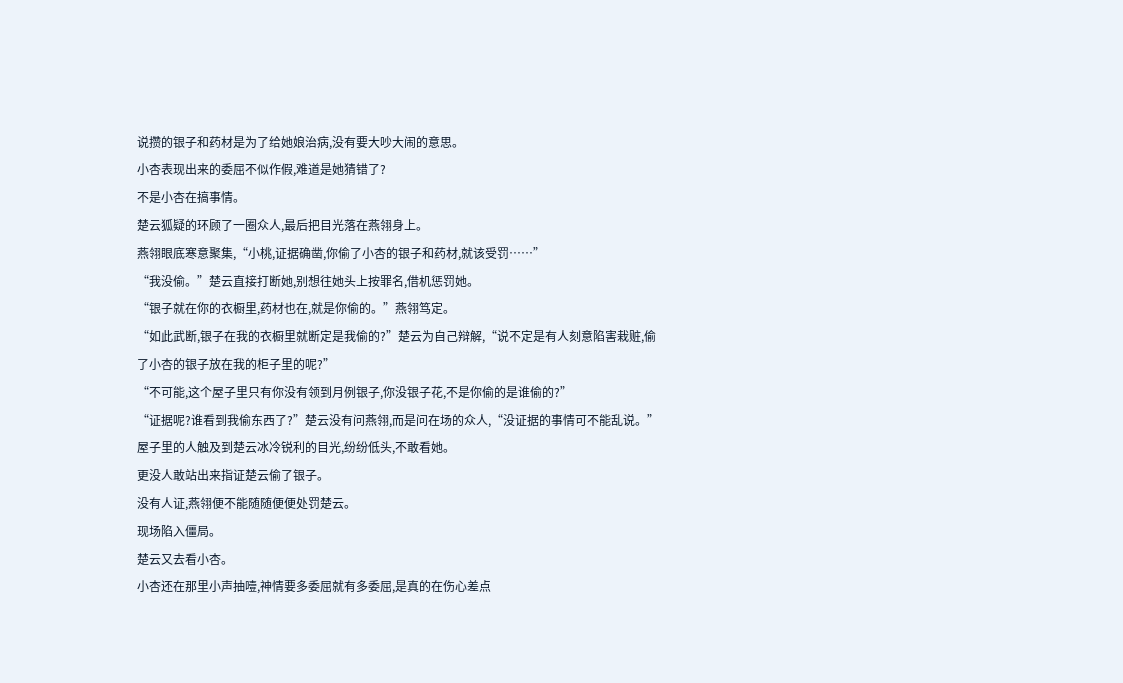说攒的银子和药材是为了给她娘治病,没有要大吵大闹的意思。
小杏表现出来的委屈不似作假,难道是她猜错了?
不是小杏在搞事情。
楚云狐疑的环顾了一圈众人,最后把目光落在燕翎身上。
燕翎眼底寒意聚集,“小桃,证据确凿,你偷了小杏的银子和药材,就该受罚……”
“我没偷。”楚云直接打断她,别想往她头上按罪名,借机惩罚她。
“银子就在你的衣橱里,药材也在,就是你偷的。”燕翎笃定。
“如此武断,银子在我的衣橱里就断定是我偷的?”楚云为自己辩解,“说不定是有人刻意陷害栽赃,偷了小杏的银子放在我的柜子里的呢?”
“不可能,这个屋子里只有你没有领到月例银子,你没银子花,不是你偷的是谁偷的?”
“证据呢?谁看到我偷东西了?”楚云没有问燕翎,而是问在场的众人,“没证据的事情可不能乱说。”
屋子里的人触及到楚云冰冷锐利的目光,纷纷低头,不敢看她。
更没人敢站出来指证楚云偷了银子。
没有人证,燕翎便不能随随便便处罚楚云。
现场陷入僵局。
楚云又去看小杏。
小杏还在那里小声抽噎,神情要多委屈就有多委屈,是真的在伤心差点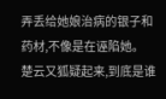弄丢给她娘治病的银子和药材,不像是在诬陷她。
楚云又狐疑起来,到底是谁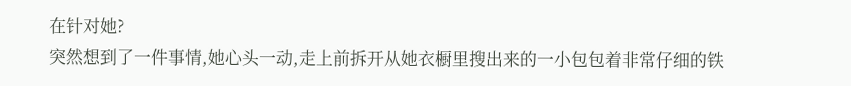在针对她?
突然想到了一件事情,她心头一动,走上前拆开从她衣橱里搜出来的一小包包着非常仔细的铁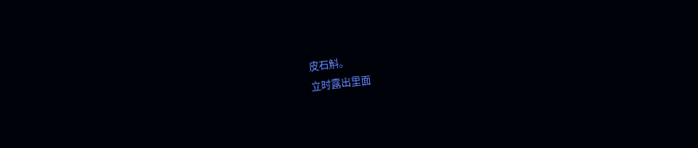皮石斛。
立时露出里面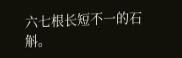六七根长短不一的石斛。